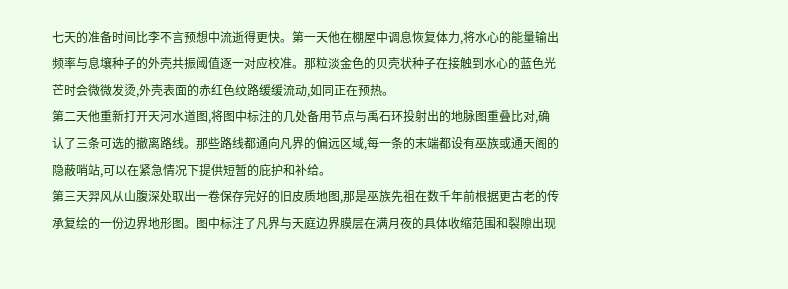七天的准备时间比李不言预想中流逝得更快。第一天他在棚屋中调息恢复体力,将水心的能量输出频率与息壤种子的外壳共振阈值逐一对应校准。那粒淡金色的贝壳状种子在接触到水心的蓝色光芒时会微微发烫,外壳表面的赤红色纹路缓缓流动,如同正在预热。
第二天他重新打开天河水道图,将图中标注的几处备用节点与禹石环投射出的地脉图重叠比对,确认了三条可选的撤离路线。那些路线都通向凡界的偏远区域,每一条的末端都设有巫族或通天阁的隐蔽哨站,可以在紧急情况下提供短暂的庇护和补给。
第三天羿风从山腹深处取出一卷保存完好的旧皮质地图,那是巫族先祖在数千年前根据更古老的传承复绘的一份边界地形图。图中标注了凡界与天庭边界膜层在满月夜的具体收缩范围和裂隙出现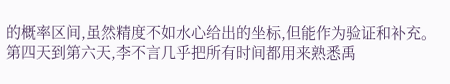的概率区间,虽然精度不如水心给出的坐标,但能作为验证和补充。
第四天到第六天,李不言几乎把所有时间都用来熟悉禹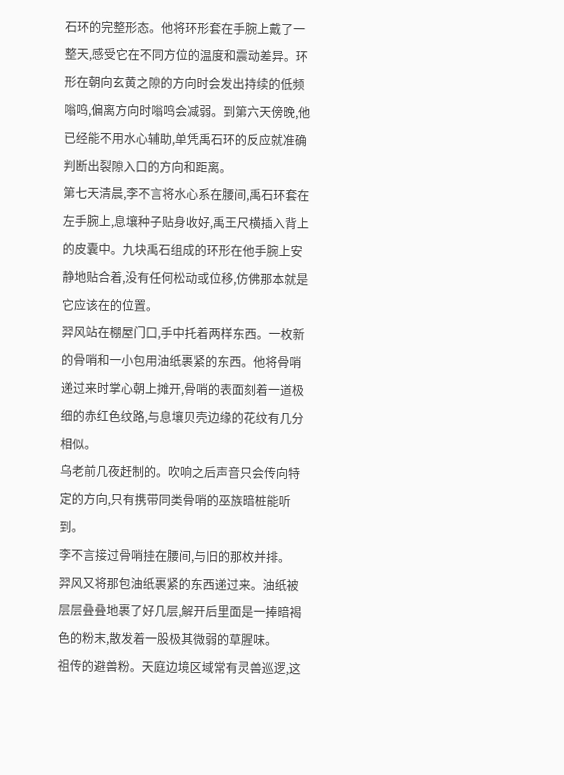石环的完整形态。他将环形套在手腕上戴了一整天,感受它在不同方位的温度和震动差异。环形在朝向玄黄之隙的方向时会发出持续的低频嗡鸣,偏离方向时嗡鸣会减弱。到第六天傍晚,他已经能不用水心辅助,单凭禹石环的反应就准确判断出裂隙入口的方向和距离。
第七天清晨,李不言将水心系在腰间,禹石环套在左手腕上,息壤种子贴身收好,禹王尺横插入背上的皮囊中。九块禹石组成的环形在他手腕上安静地贴合着,没有任何松动或位移,仿佛那本就是它应该在的位置。
羿风站在棚屋门口,手中托着两样东西。一枚新的骨哨和一小包用油纸裹紧的东西。他将骨哨递过来时掌心朝上摊开,骨哨的表面刻着一道极细的赤红色纹路,与息壤贝壳边缘的花纹有几分相似。
乌老前几夜赶制的。吹响之后声音只会传向特定的方向,只有携带同类骨哨的巫族暗桩能听到。
李不言接过骨哨挂在腰间,与旧的那枚并排。
羿风又将那包油纸裹紧的东西递过来。油纸被层层叠叠地裹了好几层,解开后里面是一捧暗褐色的粉末,散发着一股极其微弱的草腥味。
祖传的避兽粉。天庭边境区域常有灵兽巡逻,这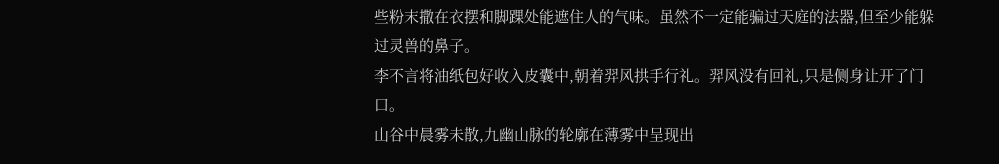些粉末撒在衣摆和脚踝处能遮住人的气味。虽然不一定能骗过天庭的法器,但至少能躲过灵兽的鼻子。
李不言将油纸包好收入皮囊中,朝着羿风拱手行礼。羿风没有回礼,只是侧身让开了门口。
山谷中晨雾未散,九幽山脉的轮廓在薄雾中呈现出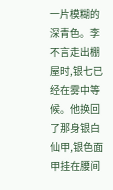一片模糊的深青色。李不言走出棚屋时,银七已经在雾中等候。他换回了那身银白仙甲,银色面甲挂在腰间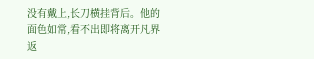没有戴上,长刀横挂背后。他的面色如常,看不出即将离开凡界返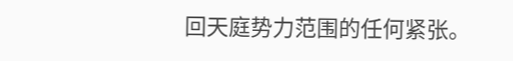回天庭势力范围的任何紧张。